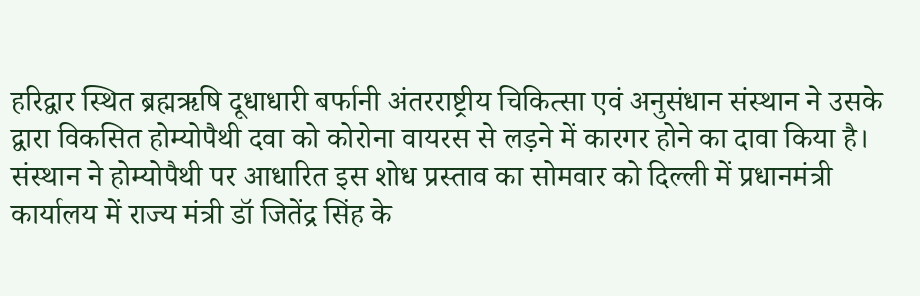हरिद्वार स्थित ब्रह्मऋषि दूधाधारी बर्फानी अंतरराष्ट्रीय चिकित्सा एवं अनुसंधान संस्थान ने उसके द्वारा विकसित होम्योपैथी दवा को कोरोना वायरस से लड़ने में कारगर होने का दावा किया है। संस्थान ने होम्योपैथी पर आधारित इस शोध प्रस्ताव का सोमवार को दिल्ली में प्रधानमंत्री कार्यालय में राज्य मंत्री डॉ जितेंद्र सिंह के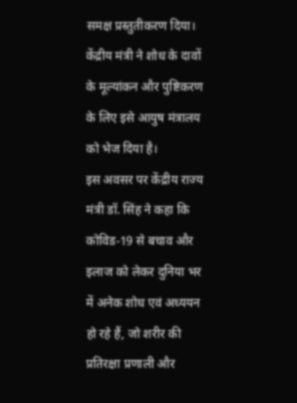समक्ष प्रस्तुतीकरण दिया। केंद्रीय मंत्री ने शोध के दावों के मूल्यांकन और पुष्टिकरण के लिए इसे आयुष मंत्रालय को भेज दिया है।
इस अवसर पर केंद्रीय राज्य मंत्री डॉ. सिंह ने कहा कि कोविड-19 से बचाव और इलाज को लेकर दुनिया भर में अनेक शोध एवं अध्ययन हो रहे हैं, जो शरीर की प्रतिरक्षा प्रणाली और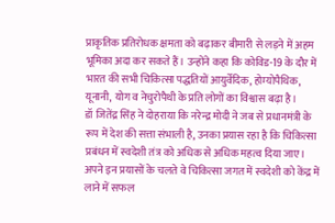प्राकृतिक प्रतिरोधक क्षमता को बढ़ाकर बीमारी से लड़ने में अहम भूमिका अदा कर सकते हैं। उन्होंने कहा कि कोविड-19 के दौर में भारत की सभी चिकित्सा पद्धतियों आयुर्वेदिक, होम्योपैथिक, यूनानी, योग व नेचुरोपैथी के प्रति लोगों का विश्वास बढ़ा है।
डॉ जितेंद्र सिंह ने दोहराया कि नरेन्द्र मोदी ने जब से प्रधानमंत्री के रूप में देश की सत्ता संभाली है, उनका प्रयास रहा है कि चिकित्सा प्रबंधन में स्वदेशी तंत्र को अधिक से अधिक महत्व दिया जाए। अपने इन प्रयासों के चलते वे चिकित्सा जगत में स्वदेशी को केंद्र में लाने में सफल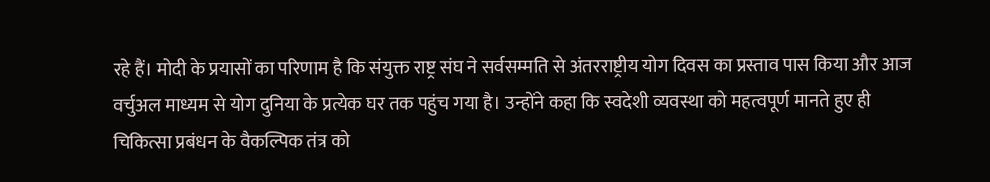रहे हैं। मोदी के प्रयासों का परिणाम है कि संयुक्त राष्ट्र संघ ने सर्वसम्मति से अंतरराष्ट्रीय योग दिवस का प्रस्ताव पास किया और आज वर्चुअल माध्यम से योग दुनिया के प्रत्येक घर तक पहुंच गया है। उन्होंने कहा कि स्वदेशी व्यवस्था को महत्वपूर्ण मानते हुए ही चिकित्सा प्रबंधन के वैकल्पिक तंत्र को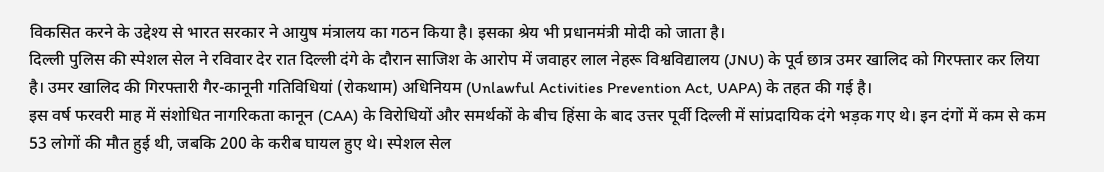विकसित करने के उद्देश्य से भारत सरकार ने आयुष मंत्रालय का गठन किया है। इसका श्रेय भी प्रधानमंत्री मोदी को जाता है।
दिल्ली पुलिस की स्पेशल सेल ने रविवार देर रात दिल्ली दंगे के दौरान साजिश के आरोप में जवाहर लाल नेहरू विश्वविद्यालय (JNU) के पूर्व छात्र उमर खालिद को गिरफ्तार कर लिया है। उमर खालिद की गिरफ्तारी गैर-कानूनी गतिविधियां (रोकथाम) अधिनियम (Unlawful Activities Prevention Act, UAPA) के तहत की गई है।
इस वर्ष फरवरी माह में संशोधित नागरिकता कानून (CAA) के विरोधियों और समर्थकों के बीच हिंसा के बाद उत्तर पूर्वी दिल्ली में सांप्रदायिक दंगे भड़क गए थे। इन दंगों में कम से कम 53 लोगों की मौत हुई थी, जबकि 200 के करीब घायल हुए थे। स्पेशल सेल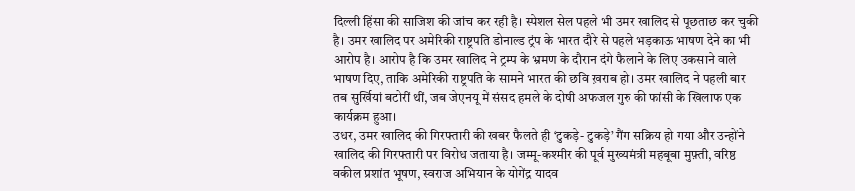दिल्ली हिंसा की साजिश की जांच कर रही है। स्पेशल सेल पहले भी उमर खालिद से पूछताछ कर चुकी है। उमर खालिद पर अमेरिकी राष्ट्रपति डोनाल्ड ट्रंप के भारत दौरे से पहले भड़काऊ भाषण देने का भी आरोप है। आरोप है कि उमर खालिद ने ट्रम्प के भ्रमण के दौरान दंगे फैलाने के लिए उकसाने वाले भाषण दिए, ताकि अमेरिकी राष्ट्रपति के सामने भारत की छवि ख़राब हो। उमर खालिद ने पहली बार तब सुर्खियां बटोरीं थीं, जब जेएनयू में संसद हमले के दोषी अफजल गुरु की फांसी के खिलाफ एक कार्यक्रम हुआ।
उधर, उमर खालिद की गिरफ्तारी की खबर फैलते ही ‘टुकड़े- टुकड़े’ गैंग सक्रिय हो गया और उन्होंने खालिद की गिरफ्तारी पर विरोध जताया है। जम्मू-कश्मीर की पूर्व मुख्यमंत्री महबूबा मुफ़्ती, वरिष्ठ वकील प्रशांत भूषण, स्वराज अभियान के योगेंद्र यादव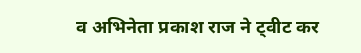व अभिनेता प्रकाश राज ने ट्वीट कर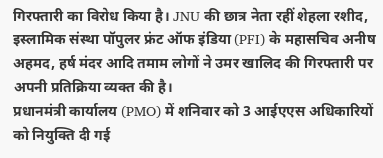गिरफ्तारी का विरोध किया है। JNU की छात्र नेता रहीं शेहला रशीद, इस्लामिक संस्था पॉपुलर फ्रंट ऑफ इंडिया (PFI) के महासचिव अनीष अहमद, हर्ष मंदर आदि तमाम लोगों ने उमर खालिद की गिरफ्तारी पर अपनी प्रतिक्रिया व्यक्त की है।
प्रधानमंत्री कार्यालय (PMO) में शनिवार को 3 आईएएस अधिकारियों को नियुक्ति दी गई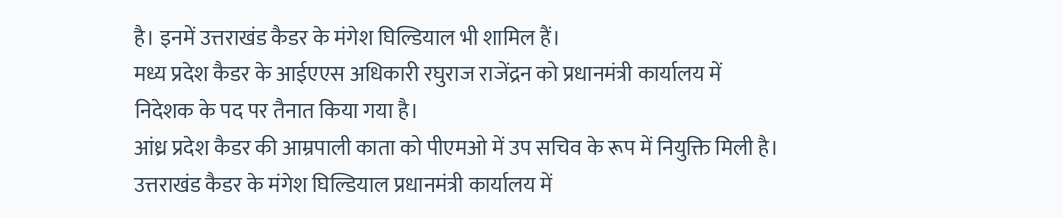है। इनमें उत्तराखंड कैडर के मंगेश घिल्डियाल भी शामिल हैं।
मध्य प्रदेश कैडर के आईएएस अधिकारी रघुराज राजेंद्रन को प्रधानमंत्री कार्यालय में निदेशक के पद पर तैनात किया गया है।
आंध्र प्रदेश कैडर की आम्रपाली काता को पीएमओ में उप सचिव के रूप में नियुक्ति मिली है।
उत्तराखंड कैडर के मंगेश घिल्डियाल प्रधानमंत्री कार्यालय में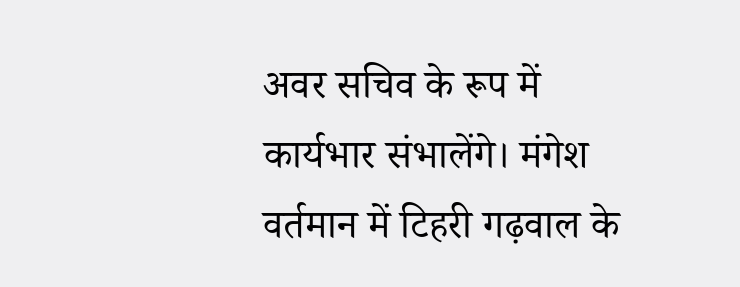अवर सचिव के रूप में कार्यभार संभालेंगे। मंगेश वर्तमान में टिहरी गढ़वाल के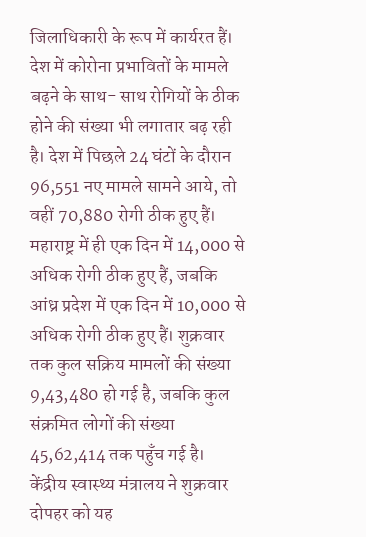जिलाधिकारी के रूप में कार्यरत हैं।
देश में कोरोना प्रभावितों के मामले बढ़ने के साथ- साथ रोगियों के ठीक होने की संख्या भी लगातार बढ़ रही है। देश में पिछले 24 घंटों के दौरान 96,551 नए मामले सामने आये, तो वहीं 70,880 रोगी ठीक हुए हैं। महाराष्ट्र में ही एक दिन में 14,000 से अधिक रोगी ठीक हुए हैं, जबकि आंध्र प्रदेश में एक दिन में 10,000 से अधिक रोगी ठीक हुए हैं। शुक्रवार तक कुल सक्रिय मामलों की संख्या 9,43,480 हो गई है, जबकि कुल संक्रमित लोगों की संख्या 45,62,414 तक पहुँच गई है। केंद्रीय स्वास्थ्य मंत्रालय ने शुक्रवार दोपहर को यह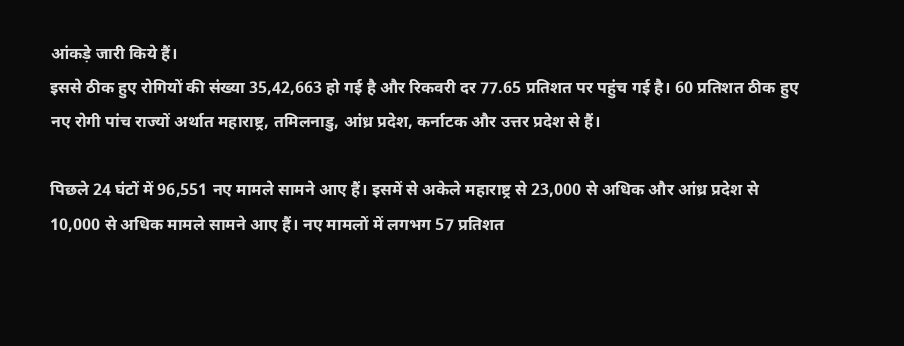आंकड़े जारी किये हैं।
इससे ठीक हुए रोगियों की संख्या 35,42,663 हो गई है और रिकवरी दर 77.65 प्रतिशत पर पहुंच गई है। 60 प्रतिशत ठीक हुए नए रोगी पांच राज्यों अर्थात महाराष्ट्र, तमिलनाडु, आंध्र प्रदेश, कर्नाटक और उत्तर प्रदेश से हैं।

पिछले 24 घंटों में 96,551 नए मामले सामने आए हैं। इसमें से अकेले महाराष्ट्र से 23,000 से अधिक और आंध्र प्रदेश से 10,000 से अधिक मामले सामने आए हैं। नए मामलों में लगभग 57 प्रतिशत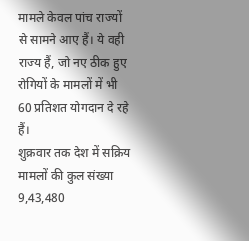मामले केवल पांच राज्यों से सामने आए हैं। ये वही राज्य हैं, जो नए ठीक हुए रोगियों के मामलों में भी 60 प्रतिशत योगदान दे रहे हैं।
शुक्रवार तक देश में सक्रिय मामलों की कुल संख्या 9,43,480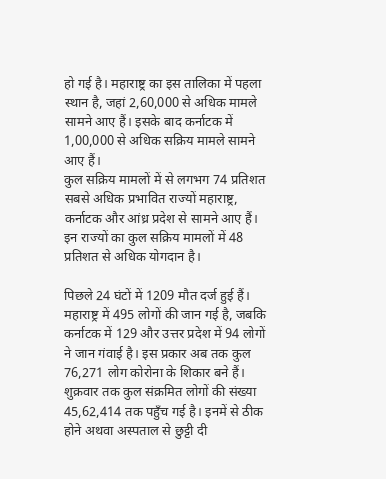हो गई है। महाराष्ट्र का इस तालिका में पहला स्थान है, जहां 2,60,000 से अधिक मामले सामने आए हैं। इसके बाद कर्नाटक में 1,00,000 से अधिक सक्रिय मामले सामने आए हैं।
कुल सक्रिय मामलों में से लगभग 74 प्रतिशत सबसे अधिक प्रभावित राज्यों महाराष्ट्र, कर्नाटक और आंध्र प्रदेश से सामने आए हैं। इन राज्यों का कुल सक्रिय मामलों में 48 प्रतिशत से अधिक योगदान है।

पिछले 24 घंटों में 1209 मौत दर्ज हुई हैं। महाराष्ट्र में 495 लोगों की जान गई है, जबकि कर्नाटक में 129 और उत्तर प्रदेश में 94 लोगों ने जान गंवाई है। इस प्रकार अब तक कुल 76,271 लोग कोरोना के शिकार बने हैं। शुक्रवार तक कुल संक्रमित लोगों की संख्या 45,62,414 तक पहुँच गई है। इनमें से ठीक होने अथवा अस्पताल से छुट्टी दी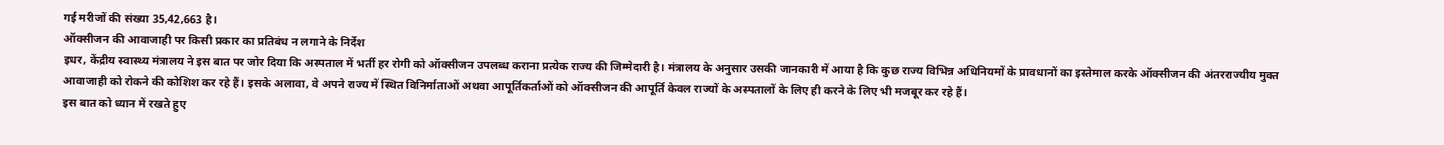गई मरीजों की संख्या 35,42,663 है।
ऑक्सीजन की आवाजाही पर किसी प्रकार का प्रतिबंध न लगाने के निर्देश
इधर, केंद्रीय स्वास्थ्य मंत्रालय ने इस बात पर जोर दिया कि अस्पताल में भर्ती हर रोगी को ऑक्सीजन उपलब्ध कराना प्रत्येक राज्य की जिम्मेदारी है। मंत्रालय के अनुसार उसकी जानकारी में आया है कि कुछ राज्य विभिन्न अधिनियमों के प्रावधानों का इस्तेमाल करके ऑक्सीजन की अंतरराज्यीय मुक्त आवाजाही को रोकने की कोशिश कर रहे हैं। इसके अलावा, वे अपने राज्य में स्थित विनिर्माताओं अथवा आपूर्तिकर्ताओं को ऑक्सीजन की आपूर्ति केवल राज्यों के अस्पतालों के लिए ही करने के लिए भी मजबूर कर रहे हैं।
इस बात को ध्यान में रखते हुए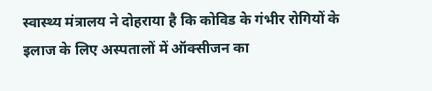स्वास्थ्य मंत्रालय ने दोहराया है कि कोविड के गंभीर रोगियों के इलाज के लिए अस्पतालों में ऑक्सीजन का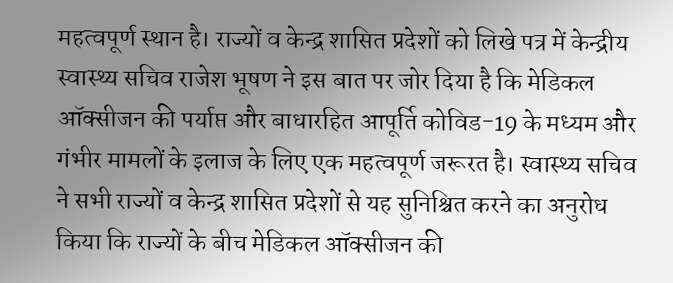महत्वपूर्ण स्थान है। राज्यों व केन्द्र शासित प्रदेशों को लिखे पत्र में केन्द्रीय स्वास्थ्य सचिव राजेश भूषण ने इस बात पर जोर दिया है कि मेडिकल ऑक्सीजन की पर्याप्त और बाधारहित आपूर्ति कोविड-19 के मध्यम और गंभीर मामलों के इलाज के लिए एक महत्वपूर्ण जरूरत है। स्वास्थ्य सचिव ने सभी राज्यों व केन्द्र शासित प्रदेशों से यह सुनिश्चित करने का अनुरोध किया कि राज्यों के बीच मेडिकल ऑक्सीजन की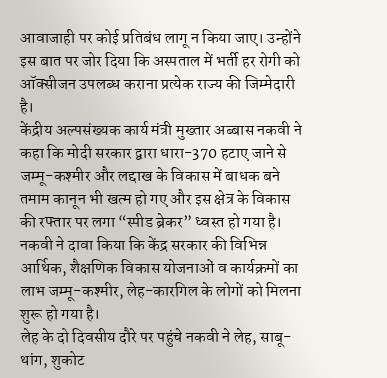आवाजाही पर कोई प्रतिबंध लागू न किया जाए। उन्होंने इस बात पर जोर दिया कि अस्पताल में भर्ती हर रोगी को ऑक्सीजन उपलब्ध कराना प्रत्येक राज्य की जिम्मेदारी है।
केंद्रीय अल्पसंख्यक कार्य मंत्री मुख्तार अब्बास नकवी ने कहा कि मोदी सरकार द्वारा धारा-370 हटाए जाने से जम्मू-कश्मीर और लद्दाख के विकास में बाधक बने तमाम कानून भी खत्म हो गए और इस क्षेत्र के विकास की रफ्तार पर लगा “स्पीड ब्रेकर” ध्वस्त हो गया है। नकवी ने दावा किया कि केंद्र सरकार की विभिन्न आर्थिक, शैक्षणिक विकास योजनाओं व कार्यक्रमों का लाभ जम्मू-कश्मीर, लेह-कारगिल के लोगों को मिलना शुरू हो गया है।
लेह के दो दिवसीय दौरे पर पहुंचे नकवी ने लेह, साबू-थांग, शुकोट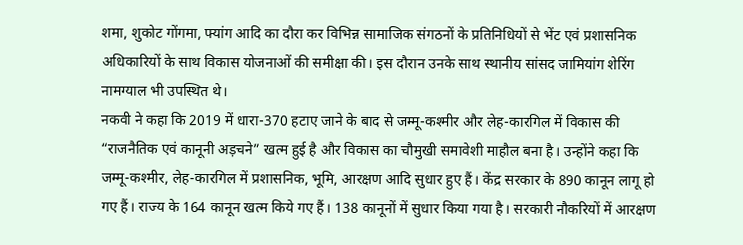शमा, शुकोट गोंगमा, फ्यांग आदि का दौरा कर विभिन्न सामाजिक संगठनों के प्रतिनिधियों से भेंट एवं प्रशासनिक अधिकारियों के साथ विकास योजनाओं की समीक्षा की। इस दौरान उनके साथ स्थानीय सांसद जामियांग शेरिंग नामग्याल भी उपस्थित थे।
नकवी ने कहा कि 2019 में धारा-370 हटाए जाने के बाद से जम्मू-कश्मीर और लेह-कारगिल में विकास की “राजनैतिक एवं कानूनी अड़चने” खत्म हुई है और विकास का चौमुखी समावेशी माहौल बना है। उन्होंने कहा कि जम्मू-कश्मीर, लेह-कारगिल में प्रशासनिक, भूमि, आरक्षण आदि सुधार हुए हैं। केंद्र सरकार के 890 कानून लागू हो गए हैं। राज्य के 164 कानून खत्म किये गए हैं। 138 कानूनों में सुधार किया गया है। सरकारी नौकरियों में आरक्षण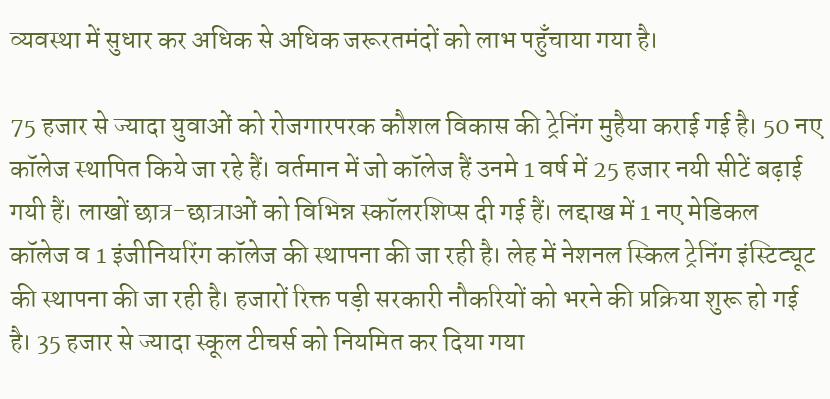व्यवस्था में सुधार कर अधिक से अधिक जरूरतमंदों को लाभ पहुँचाया गया है।

75 हजार से ज्यादा युवाओं को रोजगारपरक कौशल विकास की ट्रेनिंग मुहैया कराई गई है। 50 नए कॉलेज स्थापित किये जा रहे हैं। वर्तमान में जो कॉलेज हैं उनमे 1 वर्ष में 25 हजार नयी सीटें बढ़ाई गयी हैं। लाखों छात्र-छात्राओं को विभिन्न स्कॉलरशिप्स दी गई हैं। लद्दाख में 1 नए मेडिकल कॉलेज व 1 इंजीनियरिंग कॉलेज की स्थापना की जा रही है। लेह में नेशनल स्किल ट्रेनिंग इंस्टिट्यूट की स्थापना की जा रही है। हजारों रिक्त पड़ी सरकारी नौकरियों को भरने की प्रक्रिया शुरू हो गई है। 35 हजार से ज्यादा स्कूल टीचर्स को नियमित कर दिया गया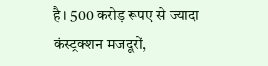है। 500 करोड़ रूपए से ज्यादा कंस्ट्रक्शन मजदूरों,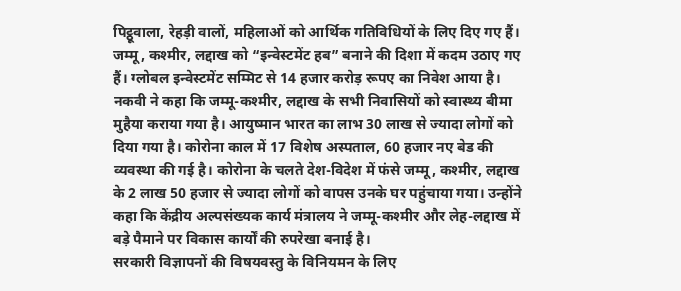पिट्ठूवाला, रेहड़ी वालों, महिलाओं को आर्थिक गतिविधियों के लिए दिए गए हैं। जम्मू, कश्मीर, लद्दाख को “इन्वेस्टमेंट हब” बनाने की दिशा में कदम उठाए गए हैं। ग्लोबल इन्वेस्टमेंट सम्मिट से 14 हजार करोड़ रूपए का निवेश आया है।
नकवी ने कहा कि जम्मू-कश्मीर, लद्दाख के सभी निवासियों को स्वास्थ्य बीमा मुहैया कराया गया है। आयुष्मान भारत का लाभ 30 लाख से ज्यादा लोगों को दिया गया है। कोरोना काल में 17 विशेष अस्पताल, 60 हजार नए बेड की व्यवस्था की गई है। कोरोना के चलते देश-विदेश में फंसे जम्मू, कश्मीर, लद्दाख के 2 लाख 50 हजार से ज्यादा लोगों को वापस उनके घर पहुंचाया गया। उन्होंने कहा कि केंद्रीय अल्पसंख्यक कार्य मंत्रालय ने जम्मू-कश्मीर और लेह-लद्दाख में बड़े पैमाने पर विकास कार्यों की रुपरेखा बनाई है।
सरकारी विज्ञापनों की विषयवस्तु के विनियमन के लिए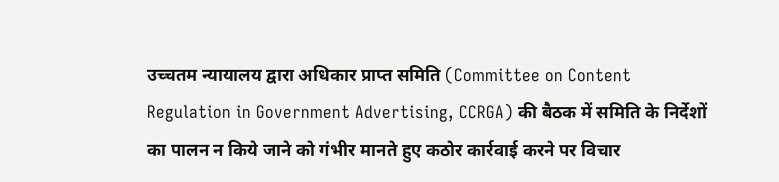उच्चतम न्यायालय द्वारा अधिकार प्राप्त समिति (Committee on Content Regulation in Government Advertising, CCRGA) की बैठक में समिति के निर्देशों का पालन न किये जाने को गंभीर मानते हुए कठोर कार्रवाई करने पर विचार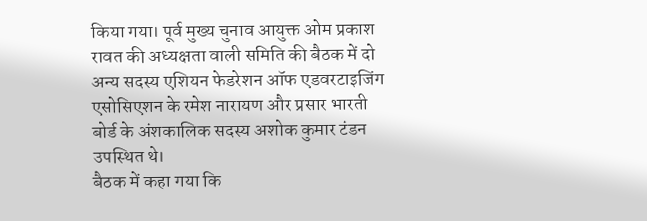किया गया। पूर्व मुख्य चुनाव आयुक्त ओम प्रकाश रावत की अध्यक्षता वाली समिति की बैठक में दो अन्य सदस्य एशियन फेडरेशन ऑफ एडवरटाइजिंग एसोसिएशन के रमेश नारायण और प्रसार भारती बोर्ड के अंशकालिक सदस्य अशोक कुमार टंडन उपस्थित थे।
बैठक में कहा गया कि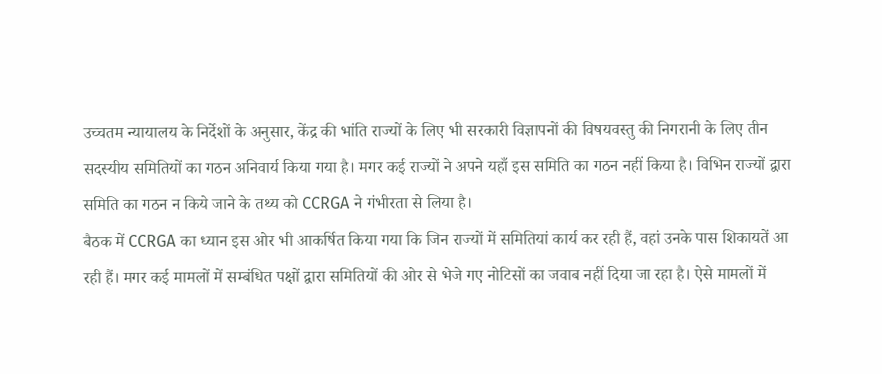उच्चतम न्यायालय के निर्देशों के अनुसार, केंद्र की भांति राज्यों के लिए भी सरकारी विज्ञापनों की विषयवस्तु की निगरानी के लिए तीन सदस्यीय समितियों का गठन अनिवार्य किया गया है। मगर कई राज्यों ने अपने यहाँ इस समिति का गठन नहीं किया है। विभिन राज्यों द्वारा समिति का गठन न किये जाने के तथ्य को CCRGA ने गंभीरता से लिया है।
बैठक में CCRGA का ध्यान इस ओर भी आकर्षित किया गया कि जिन राज्यों में समितियां कार्य कर रही हैं, वहां उनके पास शिकायतें आ रही हैं। मगर कई मामलों में सम्बंधित पक्षों द्वारा समितियों की ओर से भेजे गए नोटिसों का जवाब नहीं दिया जा रहा है। ऐसे मामलों में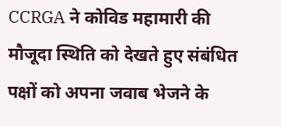CCRGA ने कोविड महामारी की मौजूदा स्थिति को देखते हुए संबंधित पक्षों को अपना जवाब भेजने के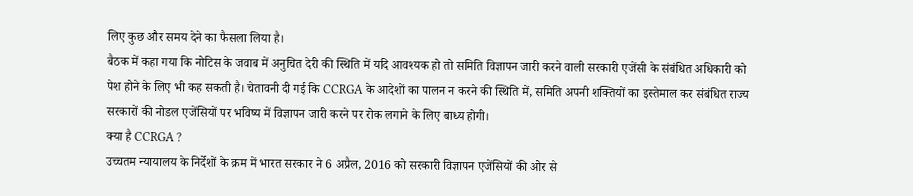लिए कुछ और समय देने का फैसला लिया है।
बैठक में कहा गया कि नोटिस के जवाब में अनुचित देरी की स्थिति में यदि आवश्यक हो तो समिति विज्ञापन जारी करने वाली सरकारी एजेंसी के संबंधित अधिकारी को पेश होने के लिए भी कह सकती है। चेतावनी दी गई कि CCRGA के आदेशों का पालन न करने की स्थिति में, समिति अपनी शक्तियों का इस्तेमाल कर संबंधित राज्य सरकारों की नोडल एजेंसियों पर भविष्य में विज्ञापन जारी करने पर रोक लगाने के लिए बाध्य होगी।
क्या है CCRGA ?
उच्चतम न्यायालय के निर्देशों के क्रम में भारत सरकार ने 6 अप्रैल, 2016 को सरकारी विज्ञापन एजेंसियों की ओर से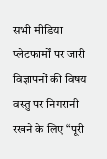सभी मीडिया प्लेटफार्मों पर जारी विज्ञापनों की विषय वस्तु पर निगरानी रखने के लिए “पूरी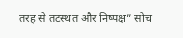तरह से तटस्थत और निष्पक्ष” सोच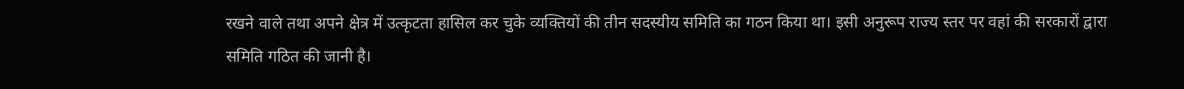रखने वाले तथा अपने क्षेत्र में उत्कृटता हासिल कर चुके व्यक्तियों की तीन सदस्यीय समिति का गठन किया था। इसी अनुरूप राज्य स्तर पर वहां की सरकारों द्वारा समिति गठित की जानी है।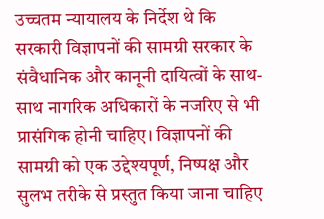उच्चतम न्यायालय के निर्देश थे कि सरकारी विज्ञापनों की सामग्री सरकार के संवैधानिक और कानूनी दायित्वों के साथ-साथ नागरिक अधिकारों के नजरिए से भी प्रासंगिक होनी चाहिए। विज्ञापनों की सामग्री को एक उद्देश्यपूर्ण, निष्पक्ष और सुलभ तरीके से प्रस्तुत किया जाना चाहिए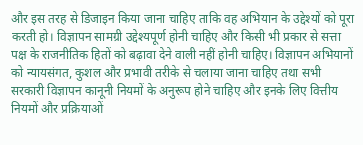और इस तरह से डिजाइन किया जाना चाहिए ताकि वह अभियान के उद्देश्यों को पूरा करती हो। विज्ञापन सामग्री उद्देश्यपूर्ण होनी चाहिए और किसी भी प्रकार से सत्ता पक्ष के राजनीतिक हितों को बढ़ावा देने वाली नहीं होनी चाहिए। विज्ञापन अभियानों को न्यायसंगत, कुशल और प्रभावी तरीके से चलाया जाना चाहिए तथा सभी सरकारी विज्ञापन कानूनी नियमों के अनुरूप होने चाहिए और इनके लिए वित्तीय नियमों और प्रक्रियाओं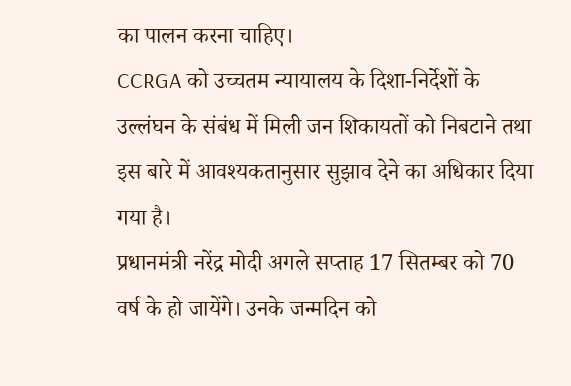का पालन करना चाहिए।
CCRGA को उच्चतम न्यायालय के दिशा-निर्देशों के उल्लंघन के संबंध में मिली जन शिकायतों को निबटाने तथा इस बारे में आवश्यकतानुसार सुझाव देने का अधिकार दिया गया है।
प्रधानमंत्री नरेंद्र मोदी अगले सप्ताह 17 सितम्बर को 70 वर्ष के हो जायेंगे। उनके जन्मदिन को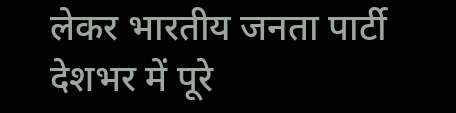लेकर भारतीय जनता पार्टी देशभर में पूरे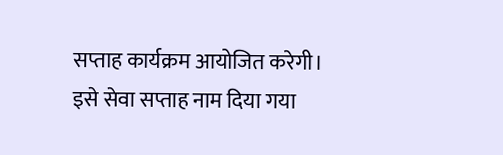सप्ताह कार्यक्रम आयोजित करेगी। इसे सेवा सप्ताह नाम दिया गया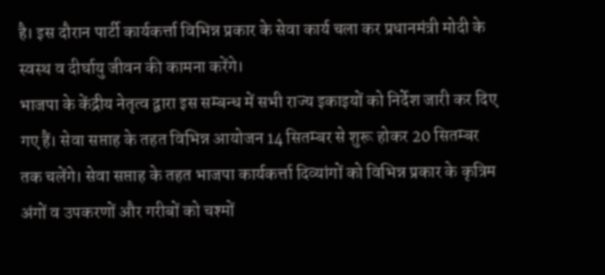है। इस दौरान पार्टी कार्यकर्त्ता विभिन्न प्रकार के सेवा कार्य चला कर प्रधानमंत्री मोदी के स्वस्थ व दीर्घायु जीवन की कामना करेंगे।
भाजपा के केंद्रीय नेतृत्व द्वारा इस सम्बन्ध में सभी राज्य इकाइयों को निर्देश जारी कर दिए गए हैं। सेवा सप्ताह के तहत विभिन्न आयोजन 14 सितम्बर से शुरू होकर 20 सितम्बर तक चलेंगे। सेवा सप्ताह के तहत भाजपा कार्यकर्त्ता दिव्यांगों को विभिन्न प्रकार के कृत्रिम अंगों व उपकरणों और गरीबों को चश्मों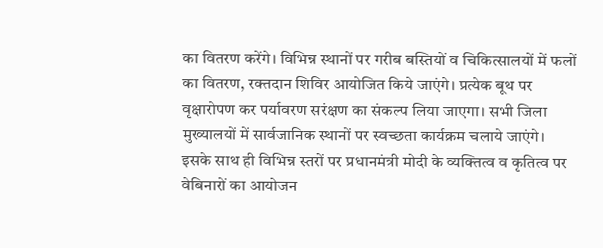का वितरण करेंगे। विभिन्न स्थानों पर गरीब बस्तियों व चिकित्सालयों में फलों का वितरण, रक्तदान शिविर आयोजित किये जाएंगे। प्रत्येक बूथ पर वृक्षारोपण कर पर्यावरण सरंक्षण का संकल्प लिया जाएगा। सभी जिला मुख्यालयों में सार्वजानिक स्थानों पर स्वच्छता कार्यक्रम चलाये जाएंगे।
इसके साथ ही विभिन्न स्तरों पर प्रधानमंत्री मोदी के व्यक्तित्व व कृतित्व पर वेबिनारों का आयोजन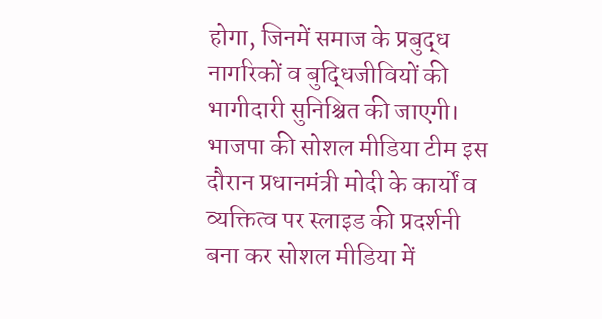होगा, जिनमें समाज के प्रबुद्ध नागरिकों व बुद्धिजीवियों की भागीदारी सुनिश्चित की जाएगी। भाजपा की सोशल मीडिया टीम इस दौरान प्रधानमंत्री मोदी के कार्यों व व्यक्तित्व पर स्लाइड की प्रदर्शनी बना कर सोशल मीडिया में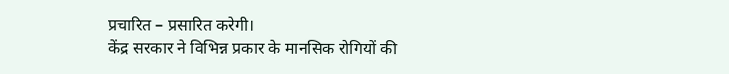प्रचारित – प्रसारित करेगी।
केंद्र सरकार ने विभिन्न प्रकार के मानसिक रोगियों की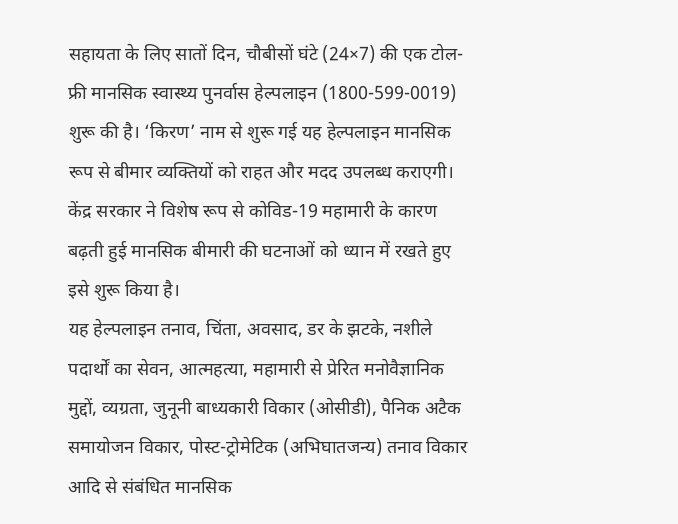सहायता के लिए सातों दिन, चौबीसों घंटे (24×7) की एक टोल-फ्री मानसिक स्वास्थ्य पुनर्वास हेल्पलाइन (1800-599-0019) शुरू की है। ‘किरण’ नाम से शुरू गई यह हेल्पलाइन मानसिक रूप से बीमार व्यक्तियों को राहत और मदद उपलब्ध कराएगी। केंद्र सरकार ने विशेष रूप से कोविड-19 महामारी के कारण बढ़ती हुई मानसिक बीमारी की घटनाओं को ध्यान में रखते हुए इसे शुरू किया है।
यह हेल्पलाइन तनाव, चिंता, अवसाद, डर के झटके, नशीले पदार्थों का सेवन, आत्महत्या, महामारी से प्रेरित मनोवैज्ञानिक मुद्दों, व्यग्रता, जुनूनी बाध्यकारी विकार (ओसीडी), पैनिक अटैक समायोजन विकार, पोस्ट-ट्रोमेटिक (अभिघातजन्य) तनाव विकार आदि से संबंधित मानसिक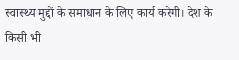स्वास्थ्य मुद्दों के समाधान के लिए कार्य करेगी। देश के किसी भी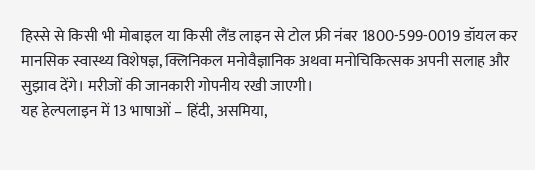हिस्से से किसी भी मोबाइल या किसी लैंड लाइन से टोल फ्री नंबर 1800-599-0019 डॉयल कर मानसिक स्वास्थ्य विशेषज्ञ, क्लिनिकल मनोवैज्ञानिक अथवा मनोचिकित्सक अपनी सलाह और सुझाव देंगे। मरीजों की जानकारी गोपनीय रखी जाएगी।
यह हेल्पलाइन में 13 भाषाओं – हिंदी, असमिया,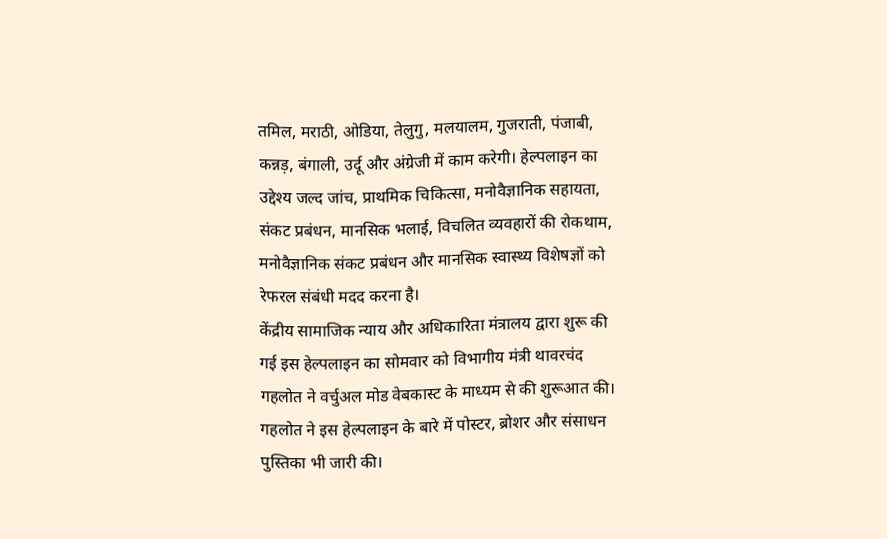तमिल, मराठी, ओडिया, तेलुगु, मलयालम, गुजराती, पंजाबी, कन्नड़, बंगाली, उर्दू और अंग्रेजी में काम करेगी। हेल्पलाइन का उद्देश्य जल्द जांच, प्राथमिक चिकित्सा, मनोवैज्ञानिक सहायता, संकट प्रबंधन, मानसिक भलाई, विचलित व्यवहारों की रोकथाम, मनोवैज्ञानिक संकट प्रबंधन और मानसिक स्वास्थ्य विशेषज्ञों को रेफरल संबंधी मदद करना है।
केंद्रीय सामाजिक न्याय और अधिकारिता मंत्रालय द्वारा शुरू की गई इस हेल्पलाइन का सोमवार को विभागीय मंत्री थावरचंद गहलोत ने वर्चुअल मोड वेबकास्ट के माध्यम से की शुरूआत की। गहलोत ने इस हेल्पलाइन के बारे में पोस्टर, ब्रोशर और संसाधन पुस्तिका भी जारी की।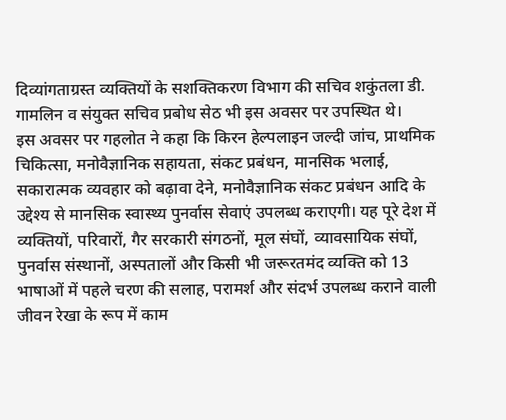दिव्यांगताग्रस्त व्यक्तियों के सशक्तिकरण विभाग की सचिव शकुंतला डी. गामलिन व संयुक्त सचिव प्रबोध सेठ भी इस अवसर पर उपस्थित थे।
इस अवसर पर गहलोत ने कहा कि किरन हेल्पलाइन जल्दी जांच, प्राथमिक चिकित्सा, मनोवैज्ञानिक सहायता, संकट प्रबंधन, मानसिक भलाई, सकारात्मक व्यवहार को बढ़ावा देने, मनोवैज्ञानिक संकट प्रबंधन आदि के उद्देश्य से मानसिक स्वास्थ्य पुनर्वास सेवाएं उपलब्ध कराएगी। यह पूरे देश में व्यक्तियों, परिवारों, गैर सरकारी संगठनों, मूल संघों, व्यावसायिक संघों, पुनर्वास संस्थानों, अस्पतालों और किसी भी जरूरतमंद व्यक्ति को 13 भाषाओं में पहले चरण की सलाह, परामर्श और संदर्भ उपलब्ध कराने वाली जीवन रेखा के रूप में काम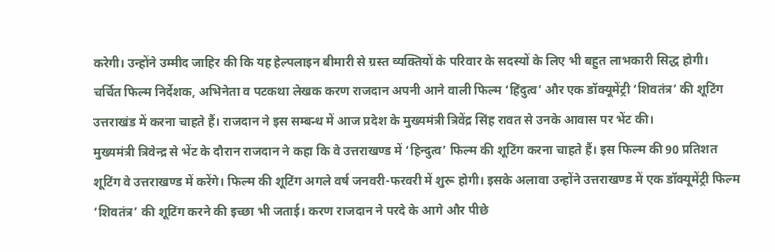करेगी। उन्होंने उम्मीद जाहिर की कि यह हेल्पलाइन बीमारी से ग्रस्त व्यक्तियों के परिवार के सदस्यों के लिए भी बहुत लाभकारी सिद्ध होगी।
चर्चित फिल्म निर्देशक, अभिनेता व पटकथा लेखक करण राजदान अपनी आने वाली फिल्म ‘हिंदुत्व’ और एक डॉक्यूमेंट्री ‘शिवतंत्र’ की शूटिंग उत्तराखंड में करना चाहते हैं। राजदान ने इस सम्बन्ध में आज प्रदेश के मुख्यमंत्री त्रिवेंद्र सिंह रावत से उनके आवास पर भेंट की।
मुख्यमंत्री त्रिवेन्द्र से भेंट के दौरान राजदान ने कहा कि वे उत्तराखण्ड में ‘हिन्दुत्व’ फिल्म की शूटिंग करना चाहते हैं। इस फिल्म की 90 प्रतिशत शूटिंग वे उत्तराखण्ड में करेंगे। फिल्म की शूटिंग अगले वर्ष जनवरी-फरवरी में शुरू होगी। इसके अलावा उन्होंने उत्तराखण्ड में एक डॉक्यूमेंट्री फिल्म ‘शिवतंत्र’ की शूटिंग करने की इच्छा भी जताई। करण राजदान ने परदे के आगे और पीछे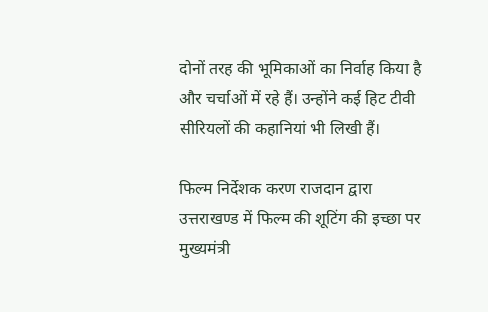दोनों तरह की भूमिकाओं का निर्वाह किया है और चर्चाओं में रहे हैं। उन्होंने कई हिट टीवी सीरियलों की कहानियां भी लिखी हैं।

फिल्म निर्देशक करण राजदान द्वारा उत्तराखण्ड में फिल्म की शूटिंग की इच्छा पर मुख्यमंत्री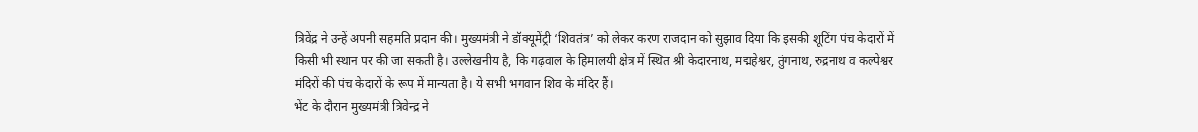त्रिवेंद्र ने उन्हें अपनी सहमति प्रदान की। मुख्यमंत्री ने डॉक्यूमेंट्री ‘शिवतंत्र’ को लेकर करण राजदान को सुझाव दिया कि इसकी शूटिंग पंच केदारों में किसी भी स्थान पर की जा सकती है। उल्लेखनीय है, कि गढ़वाल के हिमालयी क्षेत्र में स्थित श्री केदारनाथ, मद्महेश्वर, तुंगनाथ, रुद्रनाथ व कल्पेश्वर मंदिरों की पंच केदारों के रूप में मान्यता है। ये सभी भगवान शिव के मंदिर हैं।
भेंट के दौरान मुख्यमंत्री त्रिवेन्द्र ने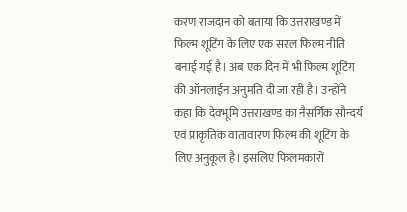करण राजदान को बताया कि उत्तराखण्ड में फिल्म शूटिंग के लिए एक सरल फिल्म नीति बनाई गई है। अब एक दिन में भी फिल्म शूटिंग की ऑनलाईन अनुमति दी जा रही है। उन्होंने कहा कि देवभूमि उत्तराखण्ड का नैसर्गिक सौन्दर्य एवं प्राकृतिक वातावारण फिल्म की शूटिंग के लिए अनुकूल है। इसलिए फिलमकारों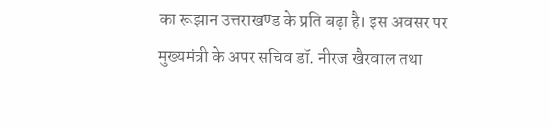का रूझान उत्तराखण्ड के प्रति बढ़ा है। इस अवसर पर मुख्यमंत्री के अपर सचिव डॉ. नीरज खैरवाल तथा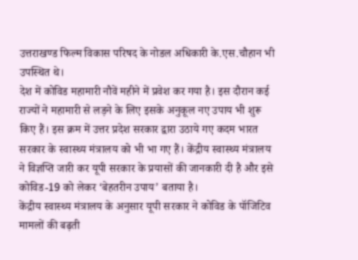उत्तराखण्ड फिल्म विकास परिषद के नोडल अधिकारी के.एस.चौहान भी उपस्थित थे।
देश में कोविड महामारी नौवें महीने में प्रवेश कर गया है। इस दौरान कई राज्यों ने महामारी से लड़ने के लिए इसके अनुकूल नए उपाय भी शुरू किए हैं। इस क्रम में उत्तर प्रदेश सरकार द्वारा उठाये गए कदम भारत सरकार के स्वास्थ्य मंत्रालय को भी भा गए हैं। केंद्रीय स्वास्थ्य मंत्रालय ने विज्ञप्ति जारी कर यूपी सरकार के प्रयासों की जानकारी दी है और इसे कोविड-19 को लेकर ‘बेहतरीन उपाय’ बताया है।
केंद्रीय स्वास्थ्य मंत्रालय के अनुसार यूपी सरकार ने कोविड के पॉजिटिव मामलों की बढ़ती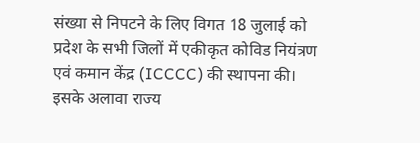संख्या से निपटने के लिए विगत 18 जुलाई को प्रदेश के सभी जिलों में एकीकृत कोविड नियंत्रण एवं कमान केंद्र (ICCCC) की स्थापना की। इसके अलावा राज्य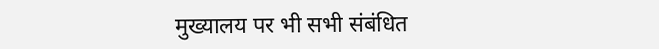मुख्यालय पर भी सभी संबंधित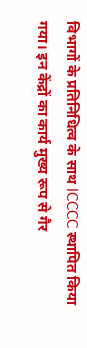विभागों के प्रतिनिधित्व के साथ ICCCC स्थापित किया गया। इन केंद्रों का कार्य मुख्य रूप से गैर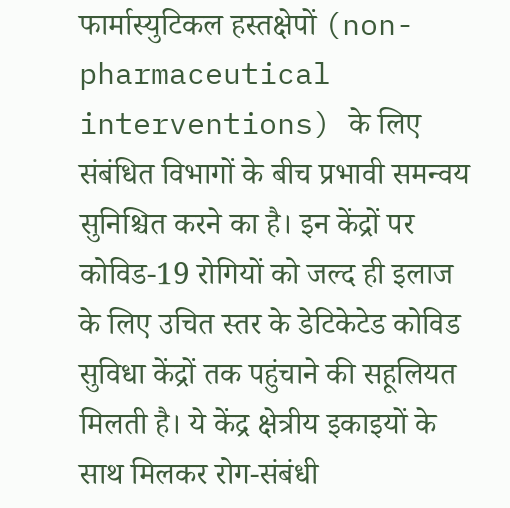फार्मास्युटिकल हस्तक्षेपों (non-pharmaceutical interventions) के लिए संबंधित विभागों के बीच प्रभावी समन्वय सुनिश्चित करने का है। इन केंद्रों पर कोविड-19 रोगियों को जल्द ही इलाज के लिए उचित स्तर के डेटिकेटेड कोविड सुविधा केंद्रों तक पहुंचाने की सहूलियत मिलती है। ये केंद्र क्षेत्रीय इकाइयों के साथ मिलकर रोग-संबंधी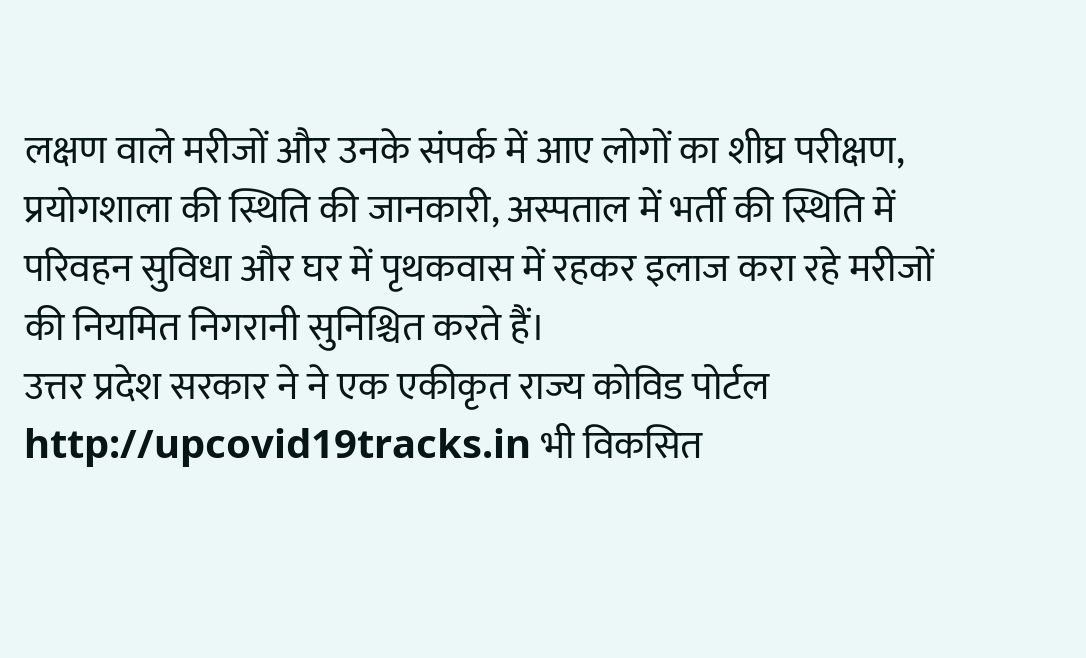लक्षण वाले मरीजों और उनके संपर्क में आए लोगों का शीघ्र परीक्षण, प्रयोगशाला की स्थिति की जानकारी, अस्पताल में भर्ती की स्थिति में परिवहन सुविधा और घर में पृथकवास में रहकर इलाज करा रहे मरीजों की नियमित निगरानी सुनिश्चित करते हैं।
उत्तर प्रदेश सरकार ने ने एक एकीकृत राज्य कोविड पोर्टल http://upcovid19tracks.in भी विकसित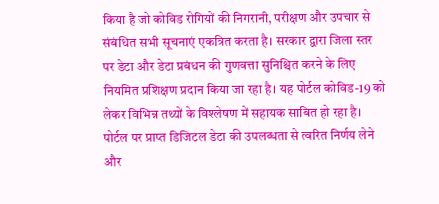किया है जो कोविड रोगियों की निगरानी, परीक्षण और उपचार से संबंधित सभी सूचनाएं एकत्रित करता है। सरकार द्वारा जिला स्तर पर डेटा और डेटा प्रबंधन की गुणवत्ता सुनिश्चित करने के लिए नियमित प्रशिक्षण प्रदान किया जा रहा है। यह पोर्टल कोविड-19 को लेकर विभिन्न तथ्यों के विश्लेषण में सहायक साबित हो रहा है। पोर्टल पर प्राप्त डिजिटल डेटा की उपलब्धता से त्वरित निर्णय लेने और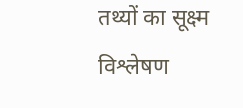तथ्यों का सूक्ष्म विश्लेषण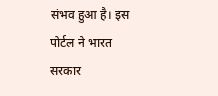संभव हुआ है। इस पोर्टल ने भारत सरकार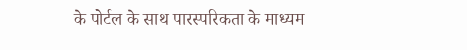के पोर्टल के साथ पारस्परिकता के माध्यम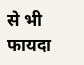से भी फायदा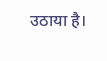उठाया है।